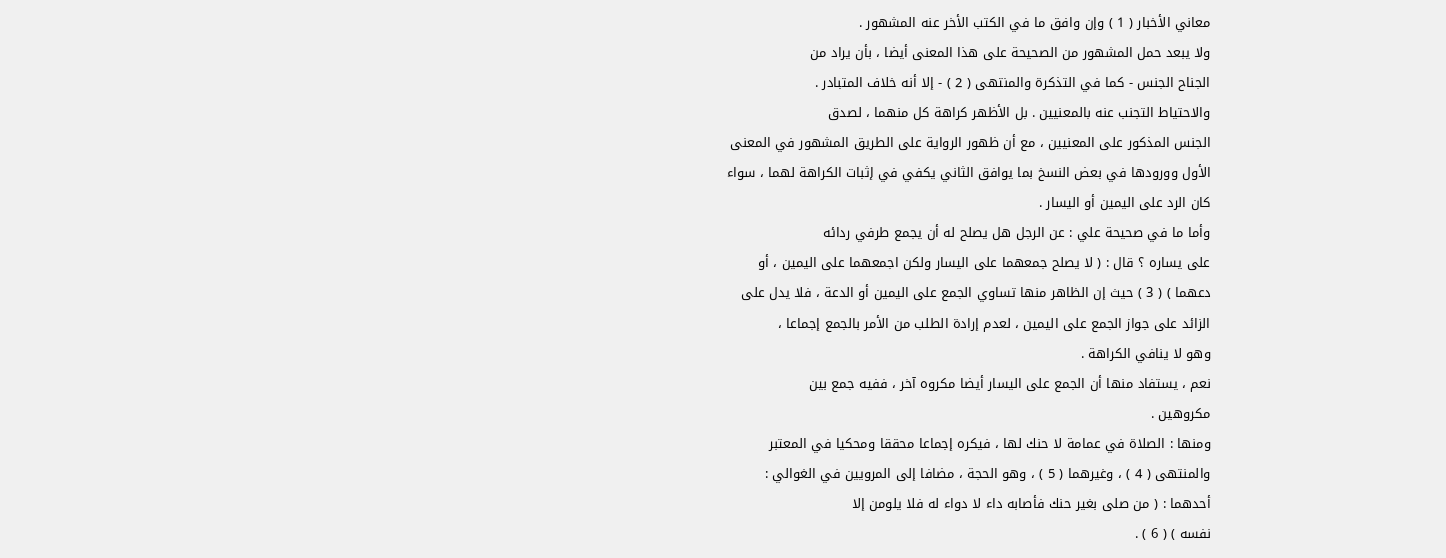معاني الأخبار ( 1 ) وإن وافق ما في الكتب الأخر عنه المشهور .
ولا يبعد حمل المشهور من الصحيحة على هذا المعنى أيضا ، بأن يراد من
الجناح الجنس - كما في التذكرة والمنتهى ( 2 ) - إلا أنه خلاف المتبادر .
والاحتياط التجنب عنه بالمعنيين . بل الأظهر كراهة كل منهما ، لصدق
الجنس المذكور على المعنيين ، مع أن ظهور الرواية على الطريق المشهور في المعنى
الأول وورودها في بعض النسخ بما يوافق الثاني يكفي في إثبات الكراهة لهما ، سواء
كان الرد على اليمين أو اليسار .
وأما ما في صحيحة علي : عن الرجل هل يصلح له أن يجمع طرفي ردائه
على يساره ؟ قال : ( لا يصلح جمعهما على اليسار ولكن اجمعهما على اليمين ، أو
دعهما ) ( 3 ) حيث إن الظاهر منها تساوي الجمع على اليمين أو الدعة ، فلا يدل على
الزائد على جواز الجمع على اليمين ، لعدم إرادة الطلب من الأمر بالجمع إجماعا ،
وهو لا ينافي الكراهة .
نعم ، يستفاد منها أن الجمع على اليسار أيضا مكروه آخر ، ففيه جمع بين
مكروهين .
ومنها : الصلاة في عمامة لا حنك لها ، فيكره إجماعا محققا ومحكيا في المعتبر
والمنتهى ( 4 ) ، وغيرهما ( 5 ) ، وهو الحجة ، مضافا إلى المرويين في الغوالي :
أحدهما : ( من صلى بغير حنك فأصابه داء لا دواء له فلا يلومن إلا
نفسه ) ( 6 ) .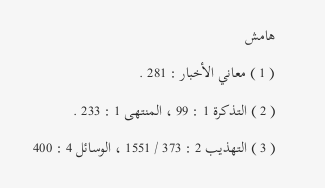هامش
( 1 ) معاني الأخبار : 281 .
( 2 ) التذكرة 1 : 99 ، المنتهى 1 : 233 .
( 3 ) التهذيب 2 : 373 / 1551 ، الوسائل 4 : 400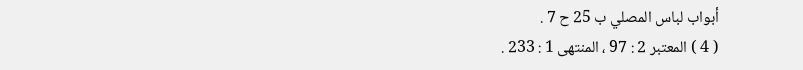أبواب لباس المصلي ب 25 ح 7 .
( 4 ) المعتبر 2 : 97 ، المنتهى 1 : 233 .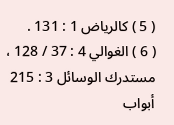( 5 ) كالرياض 1 : 131 .
( 6 ) الغوالي 4 : 37 / 128 ، مستدرك الوسائل 3 : 215 أبواب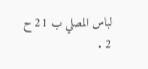لباس المصلي ب 21 ح 2 .